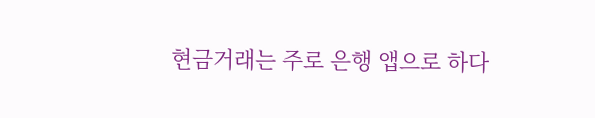현금거래는 주로 은행 앱으로 하다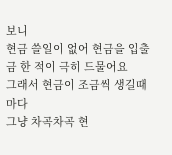보니
현금 쓸일이 없어 현금을 입출금 한 적이 극히 드물어요
그래서 현금이 조금씩 생길때마다
그냥 차곡차곡 현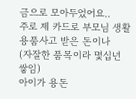금으로 모아두었어요..
주로 제 카드로 부모님 생활 용품사고 받은 돈이나
(자잘한 품목이라 몇십년 쌓임)
아이가 용돈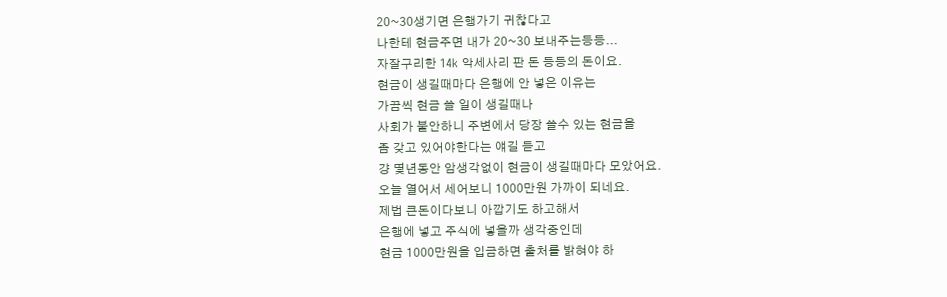20~30생기면 은행가기 귀찮다고
나한테 현금주면 내가 20~30 보내주는등등...
자잘구리한 14k 악세사리 판 돈 등등의 돈이요.
현금이 생길때마다 은행에 안 넣은 이유는
가끔씩 현금 쓸 일이 생길때나
사회가 불안하니 주변에서 당장 쓸수 있는 현금을
좀 갖고 있어야한다는 얘길 듣고
걍 몇년동안 암생각없이 현금이 생길때마다 모았어요.
오늘 열어서 세어보니 1000만원 가까이 되네요.
제법 큰돈이다보니 아깝기도 하고해서
은행에 넣고 주식에 넣을까 생각중인데
현금 1000만원을 입금하면 출처를 밝혀야 하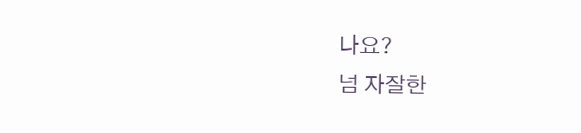나요?
넘 자잘한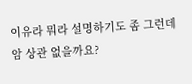이유라 뭐라 설명하기도 좀 그런데
암 상관 없을까요?